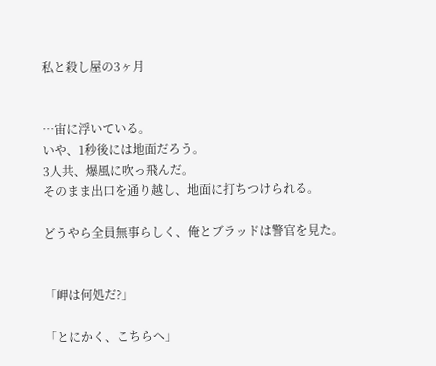私と殺し屋の3ヶ月


…宙に浮いている。
いや、1秒後には地面だろう。
3人共、爆風に吹っ飛んだ。
そのまま出口を通り越し、地面に打ちつけられる。

どうやら全員無事らしく、俺とブラッドは警官を見た。


「岬は何処だ?」

「とにかく、こちらへ」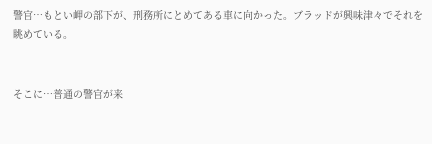警官…もとい岬の部下が、刑務所にとめてある車に向かった。ブラッドが興味津々でそれを眺めている。


そこに…普通の警官が来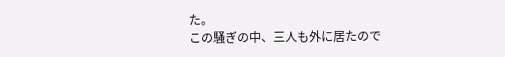た。
この騒ぎの中、三人も外に居たので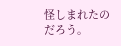怪しまれたのだろう。